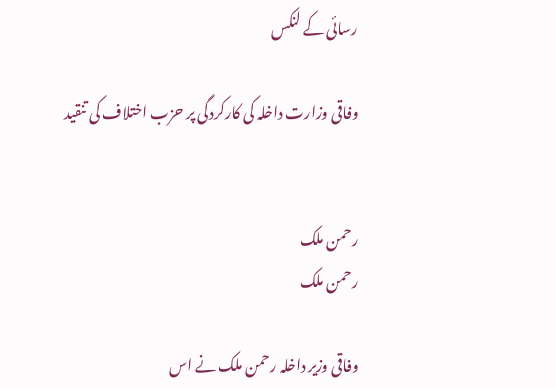رسائی کے لنکس

وفاقی وزارت داخلہ کی کارکردگی پر حزب اختلاف کی تنقید


رحمن ملک
رحمن ملک

وفاقی وزیر داخلہ رحمن ملک نے اس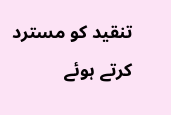تنقید کو مسترد کرتے ہوئے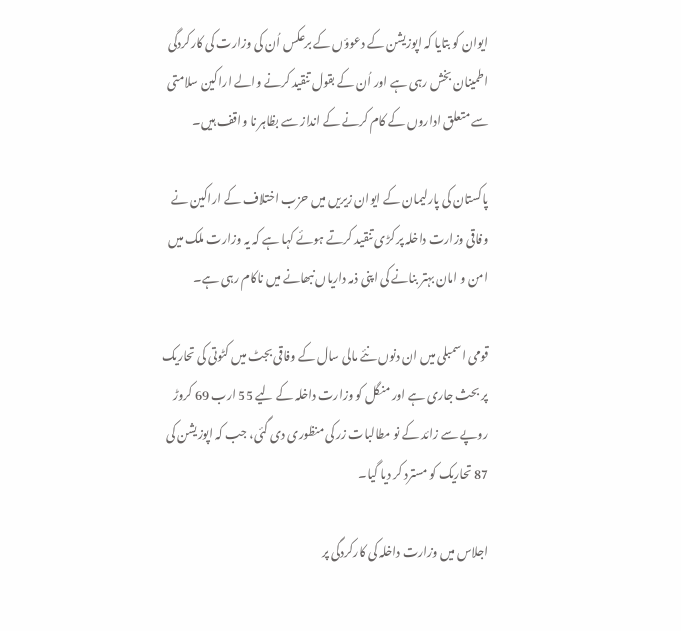ایوان کو بتایا کہ اپوزیشن کے دعوؤں کے برعکس اُن کی وزارت کی کارکردگی اطمینان بخش رہی ہے اور اُن کے بقول تنقید کرنے والے اراکین سلامتی سے متعلق اداروں کے کام کرنے کے انداز سے بظاہر نا واقف ہیں۔

پاکستان کی پارلیمان کے ایوان زیریں میں حزب اختلاف کے اراکین نے وفاقی وزارت داخلہ پر کڑی تنقید کرتے ہوئے کہا ہے کہ یہ وزارت ملک میں امن و امان بہتر بنانے کی اپنی ذمہ داریاں نبھانے میں ناکام رہی ہے۔

قومی اسمبلی میں ان دنوں نئے مالی سال کے وفاقی بجٹ میں کٹوتی کی تحاریک پر بحث جاری ہے اور منگل کو وزارت داخلہ کے لیے 55 ارب 69 کروڑ روپے سے زائد کے نو مطالبات زر کی منظوری دی گئی، جب کہ اپوزیشن کی 87 تحاریک کو مسترد کر دیا گیا۔

اجلاس میں وزارت داخلہ کی کارکردگی پر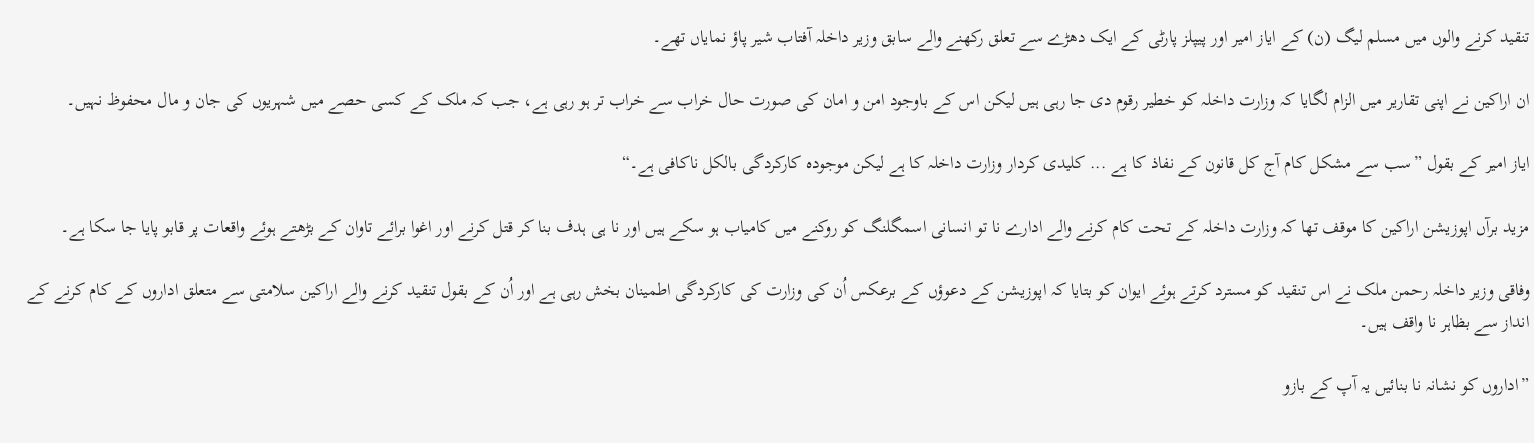تنقید کرنے والوں میں مسلم لیگ (ن) کے ایاز امیر اور پیپلز پارٹی کے ایک دھڑے سے تعلق رکھنے والے سابق وزیر داخلہ آفتاب شیر پاؤ نمایاں تھے۔

ان اراکین نے اپنی تقاریر میں الزام لگایا کہ وزارت داخلہ کو خطیر رقوم دی جا رہی ہیں لیکن اس کے باوجود امن و امان کی صورت حال خراب سے خراب تر ہو رہی ہے، جب کہ ملک کے کسی حصے میں شہریوں کی جان و مال محفوظ نہیں۔

ایاز امیر کے بقول ”سب سے مشکل کام آج کل قانون کے نفاذ کا ہے ... کلیدی کردار وزارت داخلہ کا ہے لیکن موجودہ کارکردگی بالکل ناکافی ہے۔“

مزید برآں اپوزیشن اراکین کا موقف تھا کہ وزارت داخلہ کے تحت کام کرنے والے ادارے نا تو انسانی اسمگلنگ کو روکنے میں کامیاب ہو سکے ہیں اور نا ہی ہدف بنا کر قتل کرنے اور اغوا برائے تاوان کے بڑھتے ہوئے واقعات پر قابو پایا جا سکا ہے۔

وفاقی وزیر داخلہ رحمن ملک نے اس تنقید کو مسترد کرتے ہوئے ایوان کو بتایا کہ اپوزیشن کے دعوؤں کے برعکس اُن کی وزارت کی کارکردگی اطمینان بخش رہی ہے اور اُن کے بقول تنقید کرنے والے اراکین سلامتی سے متعلق اداروں کے کام کرنے کے انداز سے بظاہر نا واقف ہیں۔

”اداروں کو نشانہ نا بنائیں یہ آپ کے بازو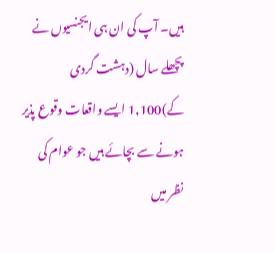ہیں۔ آپ کی ان ہی ایجنسیوں نے پچھلے سال (دہشت گردی کے)1,100 ایسے واقعات وقوع پذیر ہونے سے بچائے ہیں جو عوام کی نظر میں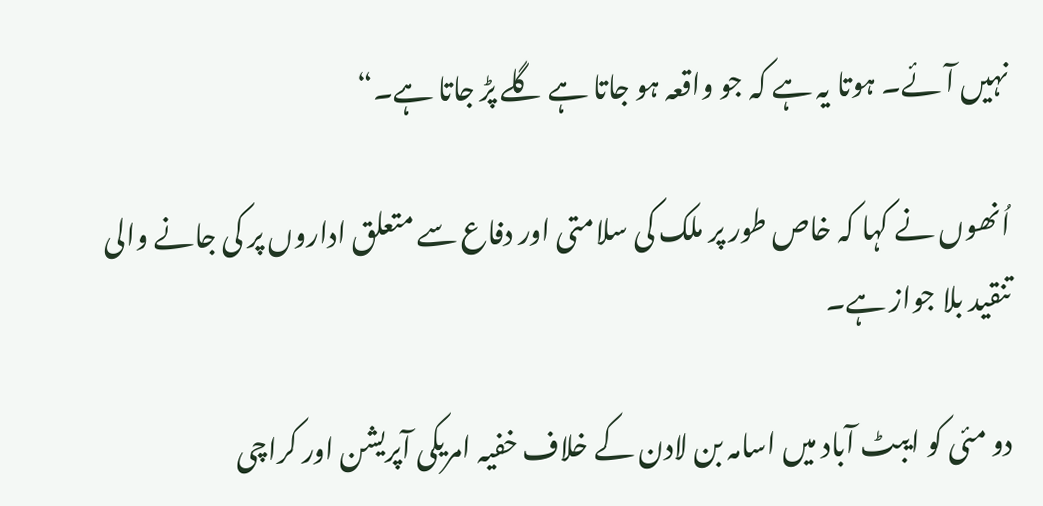نہیں آئے۔ ہوتا یہ ہے کہ جو واقعہ ہو جاتا ہے گلے پڑ جاتا ہے۔“

اُنھوں نے کہا کہ خاص طور پر ملک کی سلامتی اور دفاع سے متعلق اداروں پر کی جانے والی تنقید بلا جواز ہے۔

دو مئی کو ایبٹ آباد میں اسامہ بن لادن کے خلاف خفیہ امریکی آپریشن اور کراچی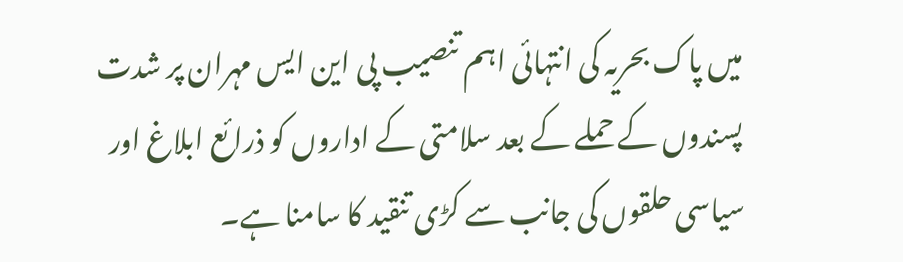میں پاک بحریہ کی انتہائی اہم تنصیب پی این ایس مہران پر شدت پسندوں کے حملے کے بعد سلامتی کے اداروں کو ذرائع ابلاغ اور سیاسی حلقوں کی جانب سے کڑی تنقید کا سامنا ہے۔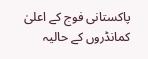پاکستانی فوج کے اعلیٰ کمانڈروں کے حالیہ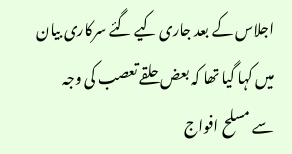اجلاس کے بعد جاری کیے گئے سرکاری بیان میں کہا گیا تھا کہ بعض حلقے تعصب کی وجہ سے مسلح افواج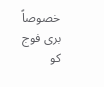خصوصاً بری فوج کو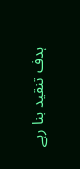ہدف تنقید بنا رہے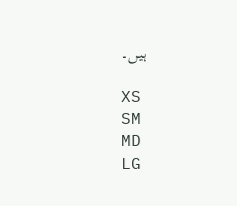ہیں۔

XS
SM
MD
LG